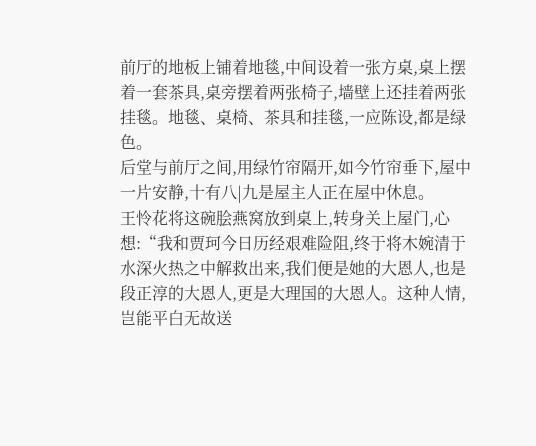前厅的地板上铺着地毯,中间设着一张方桌,桌上摆着一套茶具,桌旁摆着两张椅子,墙壁上还挂着两张挂毯。地毯、桌椅、茶具和挂毯,一应陈设,都是绿色。
后堂与前厅之间,用绿竹帘隔开,如今竹帘垂下,屋中一片安静,十有八|九是屋主人正在屋中休息。
王怜花将这碗脍燕窝放到桌上,转身关上屋门,心想:“我和贾珂今日历经艰难险阻,终于将木婉清于水深火热之中解救出来,我们便是她的大恩人,也是段正淳的大恩人,更是大理国的大恩人。这种人情,岂能平白无故送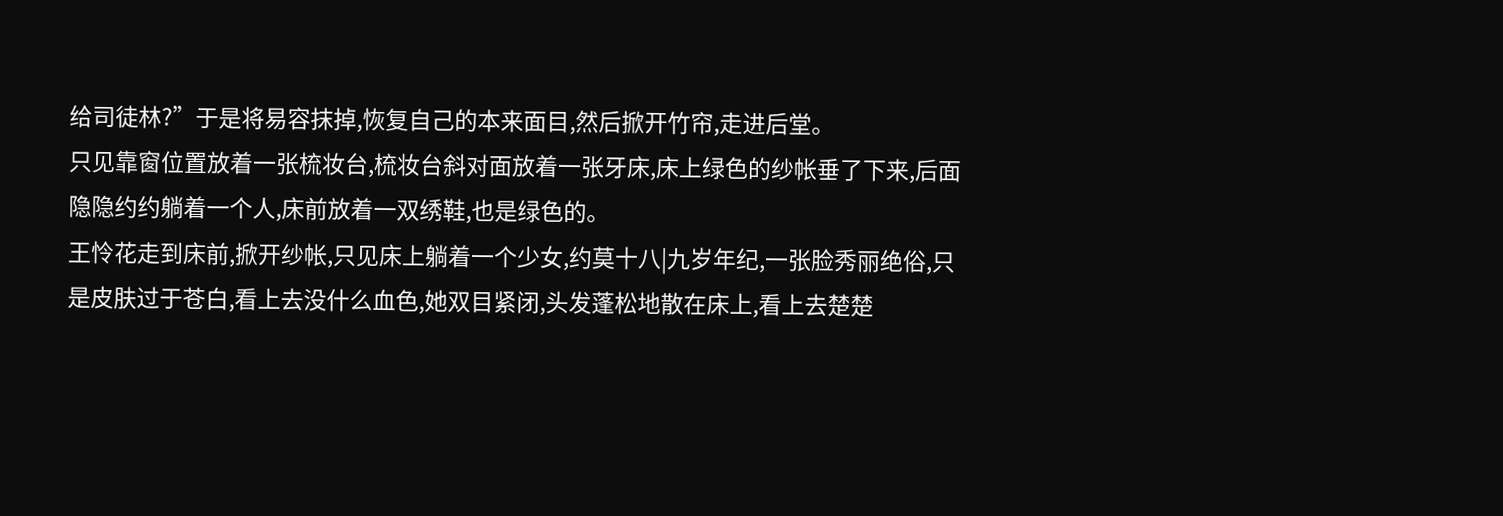给司徒林?”于是将易容抹掉,恢复自己的本来面目,然后掀开竹帘,走进后堂。
只见靠窗位置放着一张梳妆台,梳妆台斜对面放着一张牙床,床上绿色的纱帐垂了下来,后面隐隐约约躺着一个人,床前放着一双绣鞋,也是绿色的。
王怜花走到床前,掀开纱帐,只见床上躺着一个少女,约莫十八|九岁年纪,一张脸秀丽绝俗,只是皮肤过于苍白,看上去没什么血色,她双目紧闭,头发蓬松地散在床上,看上去楚楚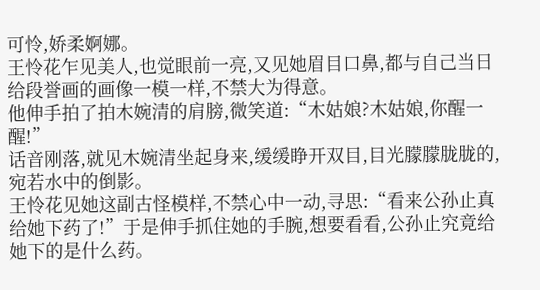可怜,娇柔婀娜。
王怜花乍见美人,也觉眼前一亮,又见她眉目口鼻,都与自己当日给段誉画的画像一模一样,不禁大为得意。
他伸手拍了拍木婉清的肩膀,微笑道:“木姑娘?木姑娘,你醒一醒!”
话音刚落,就见木婉清坐起身来,缓缓睁开双目,目光朦朦胧胧的,宛若水中的倒影。
王怜花见她这副古怪模样,不禁心中一动,寻思:“看来公孙止真给她下药了!”于是伸手抓住她的手腕,想要看看,公孙止究竟给她下的是什么药。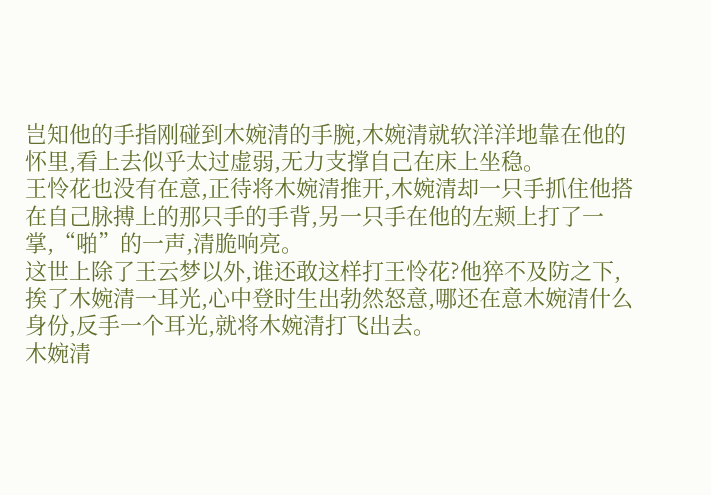岂知他的手指刚碰到木婉清的手腕,木婉清就软洋洋地靠在他的怀里,看上去似乎太过虚弱,无力支撑自己在床上坐稳。
王怜花也没有在意,正待将木婉清推开,木婉清却一只手抓住他搭在自己脉搏上的那只手的手背,另一只手在他的左颊上打了一掌,“啪”的一声,清脆响亮。
这世上除了王云梦以外,谁还敢这样打王怜花?他猝不及防之下,挨了木婉清一耳光,心中登时生出勃然怒意,哪还在意木婉清什么身份,反手一个耳光,就将木婉清打飞出去。
木婉清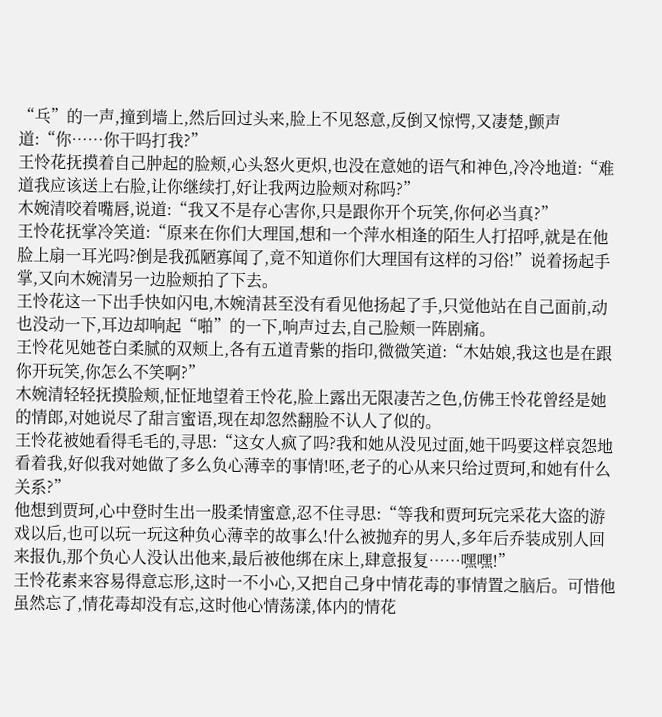“乓”的一声,撞到墙上,然后回过头来,脸上不见怒意,反倒又惊愕,又凄楚,颤声道:“你……你干吗打我?”
王怜花抚摸着自己肿起的脸颊,心头怒火更炽,也没在意她的语气和神色,冷冷地道:“难道我应该送上右脸,让你继续打,好让我两边脸颊对称吗?”
木婉清咬着嘴唇,说道:“我又不是存心害你,只是跟你开个玩笑,你何必当真?”
王怜花抚掌冷笑道:“原来在你们大理国,想和一个萍水相逢的陌生人打招呼,就是在他脸上扇一耳光吗?倒是我孤陋寡闻了,竟不知道你们大理国有这样的习俗!”说着扬起手掌,又向木婉清另一边脸颊拍了下去。
王怜花这一下出手快如闪电,木婉清甚至没有看见他扬起了手,只觉他站在自己面前,动也没动一下,耳边却响起“啪”的一下,响声过去,自己脸颊一阵剧痛。
王怜花见她苍白柔腻的双颊上,各有五道青紫的指印,微微笑道:“木姑娘,我这也是在跟你开玩笑,你怎么不笑啊?”
木婉清轻轻抚摸脸颊,怔怔地望着王怜花,脸上露出无限凄苦之色,仿佛王怜花曾经是她的情郎,对她说尽了甜言蜜语,现在却忽然翻脸不认人了似的。
王怜花被她看得毛毛的,寻思:“这女人疯了吗?我和她从没见过面,她干吗要这样哀怨地看着我,好似我对她做了多么负心薄幸的事情!呸,老子的心从来只给过贾珂,和她有什么关系?”
他想到贾珂,心中登时生出一股柔情蜜意,忍不住寻思:“等我和贾珂玩完采花大盗的游戏以后,也可以玩一玩这种负心薄幸的故事么!什么被抛弃的男人,多年后乔装成别人回来报仇,那个负心人没认出他来,最后被他绑在床上,肆意报复……嘿嘿!”
王怜花素来容易得意忘形,这时一不小心,又把自己身中情花毒的事情置之脑后。可惜他虽然忘了,情花毒却没有忘,这时他心情荡漾,体内的情花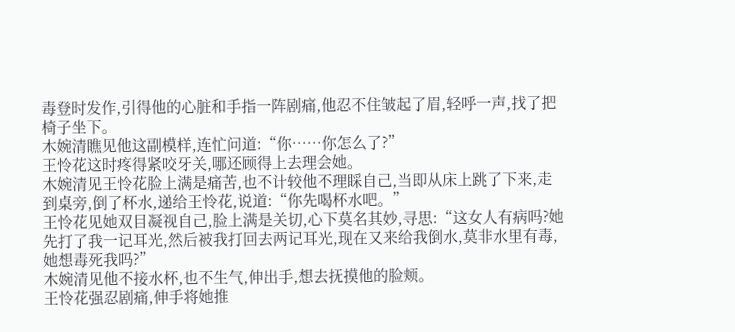毒登时发作,引得他的心脏和手指一阵剧痛,他忍不住皱起了眉,轻呼一声,找了把椅子坐下。
木婉清瞧见他这副模样,连忙问道:“你……你怎么了?”
王怜花这时疼得紧咬牙关,哪还顾得上去理会她。
木婉清见王怜花脸上满是痛苦,也不计较他不理睬自己,当即从床上跳了下来,走到桌旁,倒了杯水,递给王怜花,说道:“你先喝杯水吧。”
王怜花见她双目凝视自己,脸上满是关切,心下莫名其妙,寻思:“这女人有病吗?她先打了我一记耳光,然后被我打回去两记耳光,现在又来给我倒水,莫非水里有毒,她想毒死我吗?”
木婉清见他不接水杯,也不生气,伸出手,想去抚摸他的脸颊。
王怜花强忍剧痛,伸手将她推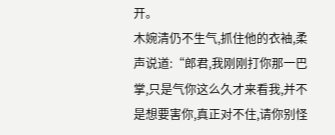开。
木婉清仍不生气,抓住他的衣袖,柔声说道:“郎君,我刚刚打你那一巴掌,只是气你这么久才来看我,并不是想要害你,真正对不住,请你别怪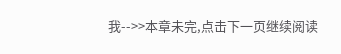我-->>本章未完,点击下一页继续阅读